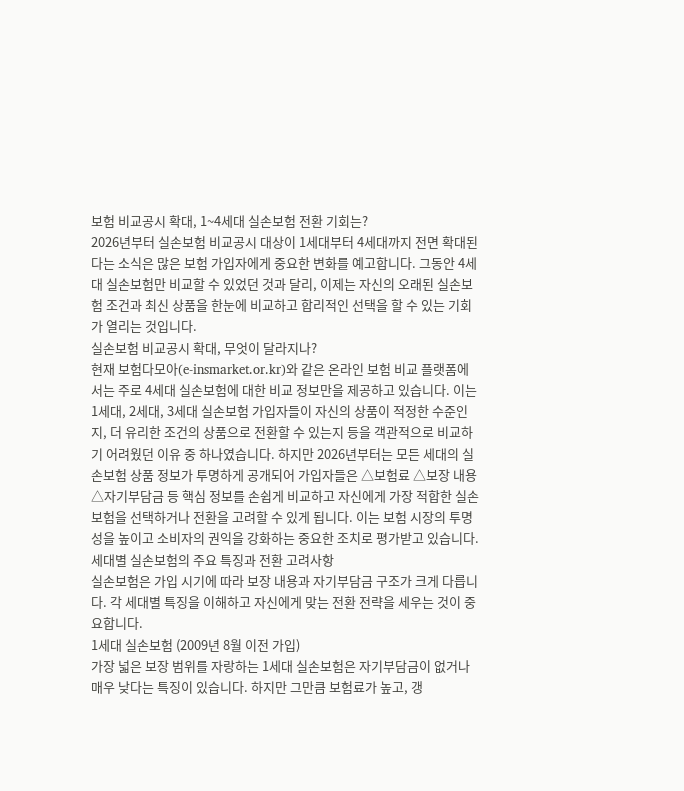보험 비교공시 확대, 1~4세대 실손보험 전환 기회는?
2026년부터 실손보험 비교공시 대상이 1세대부터 4세대까지 전면 확대된다는 소식은 많은 보험 가입자에게 중요한 변화를 예고합니다. 그동안 4세대 실손보험만 비교할 수 있었던 것과 달리, 이제는 자신의 오래된 실손보험 조건과 최신 상품을 한눈에 비교하고 합리적인 선택을 할 수 있는 기회가 열리는 것입니다.
실손보험 비교공시 확대, 무엇이 달라지나?
현재 보험다모아(e-insmarket.or.kr)와 같은 온라인 보험 비교 플랫폼에서는 주로 4세대 실손보험에 대한 비교 정보만을 제공하고 있습니다. 이는 1세대, 2세대, 3세대 실손보험 가입자들이 자신의 상품이 적정한 수준인지, 더 유리한 조건의 상품으로 전환할 수 있는지 등을 객관적으로 비교하기 어려웠던 이유 중 하나였습니다. 하지만 2026년부터는 모든 세대의 실손보험 상품 정보가 투명하게 공개되어 가입자들은 △보험료 △보장 내용 △자기부담금 등 핵심 정보를 손쉽게 비교하고 자신에게 가장 적합한 실손보험을 선택하거나 전환을 고려할 수 있게 됩니다. 이는 보험 시장의 투명성을 높이고 소비자의 권익을 강화하는 중요한 조치로 평가받고 있습니다.
세대별 실손보험의 주요 특징과 전환 고려사항
실손보험은 가입 시기에 따라 보장 내용과 자기부담금 구조가 크게 다릅니다. 각 세대별 특징을 이해하고 자신에게 맞는 전환 전략을 세우는 것이 중요합니다.
1세대 실손보험 (2009년 8월 이전 가입)
가장 넓은 보장 범위를 자랑하는 1세대 실손보험은 자기부담금이 없거나 매우 낮다는 특징이 있습니다. 하지만 그만큼 보험료가 높고, 갱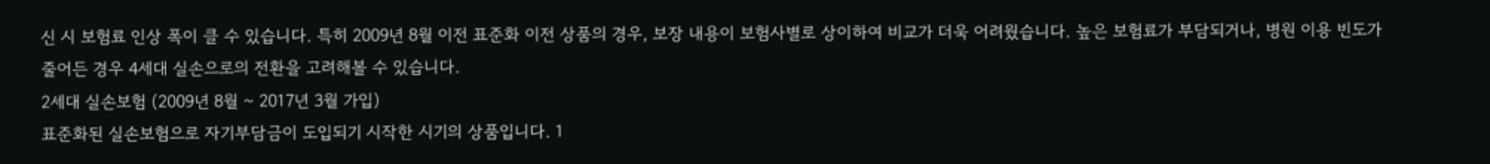신 시 보험료 인상 폭이 클 수 있습니다. 특히 2009년 8월 이전 표준화 이전 상품의 경우, 보장 내용이 보험사별로 상이하여 비교가 더욱 어려웠습니다. 높은 보험료가 부담되거나, 병원 이용 빈도가 줄어든 경우 4세대 실손으로의 전환을 고려해볼 수 있습니다.
2세대 실손보험 (2009년 8월 ~ 2017년 3월 가입)
표준화된 실손보험으로 자기부담금이 도입되기 시작한 시기의 상품입니다. 1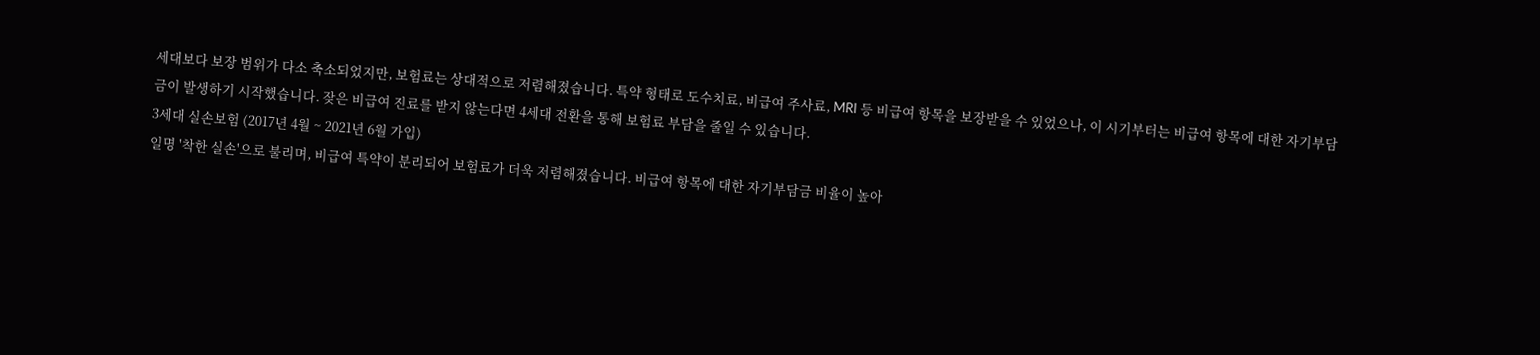세대보다 보장 범위가 다소 축소되었지만, 보험료는 상대적으로 저렴해졌습니다. 특약 형태로 도수치료, 비급여 주사료, MRI 등 비급여 항목을 보장받을 수 있었으나, 이 시기부터는 비급여 항목에 대한 자기부담금이 발생하기 시작했습니다. 잦은 비급여 진료를 받지 않는다면 4세대 전환을 통해 보험료 부담을 줄일 수 있습니다.
3세대 실손보험 (2017년 4월 ~ 2021년 6월 가입)
일명 '착한 실손'으로 불리며, 비급여 특약이 분리되어 보험료가 더욱 저렴해졌습니다. 비급여 항목에 대한 자기부담금 비율이 높아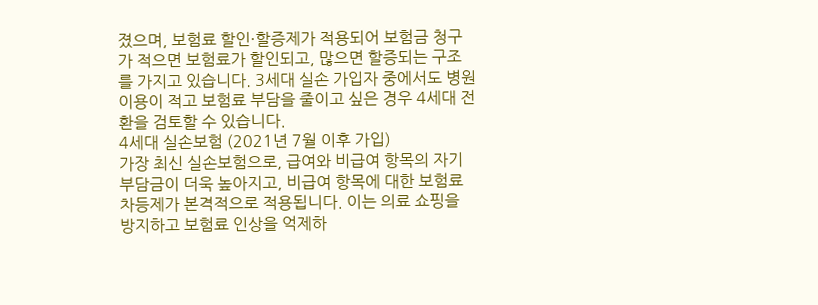졌으며, 보험료 할인·할증제가 적용되어 보험금 청구가 적으면 보험료가 할인되고, 많으면 할증되는 구조를 가지고 있습니다. 3세대 실손 가입자 중에서도 병원 이용이 적고 보험료 부담을 줄이고 싶은 경우 4세대 전환을 검토할 수 있습니다.
4세대 실손보험 (2021년 7월 이후 가입)
가장 최신 실손보험으로, 급여와 비급여 항목의 자기부담금이 더욱 높아지고, 비급여 항목에 대한 보험료 차등제가 본격적으로 적용됩니다. 이는 의료 쇼핑을 방지하고 보험료 인상을 억제하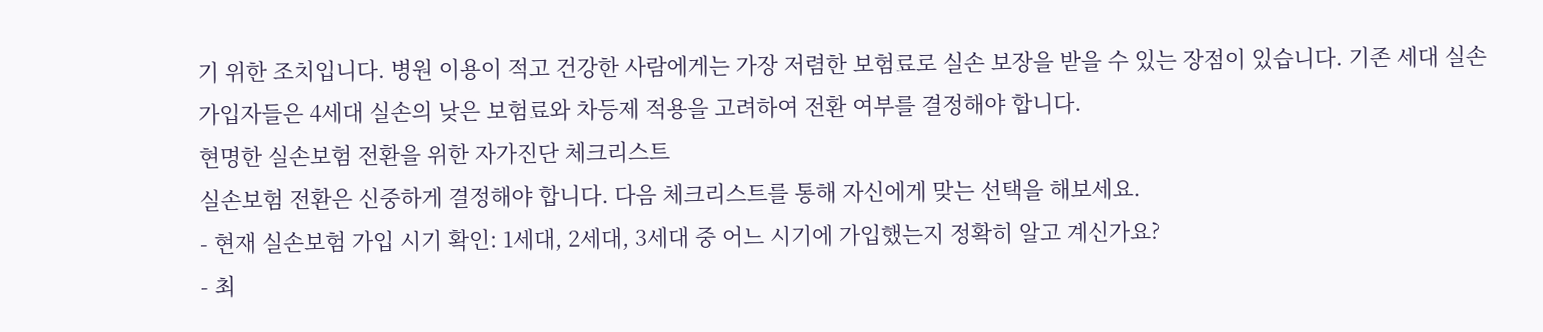기 위한 조치입니다. 병원 이용이 적고 건강한 사람에게는 가장 저렴한 보험료로 실손 보장을 받을 수 있는 장점이 있습니다. 기존 세대 실손 가입자들은 4세대 실손의 낮은 보험료와 차등제 적용을 고려하여 전환 여부를 결정해야 합니다.
현명한 실손보험 전환을 위한 자가진단 체크리스트
실손보험 전환은 신중하게 결정해야 합니다. 다음 체크리스트를 통해 자신에게 맞는 선택을 해보세요.
- 현재 실손보험 가입 시기 확인: 1세대, 2세대, 3세대 중 어느 시기에 가입했는지 정확히 알고 계신가요?
- 최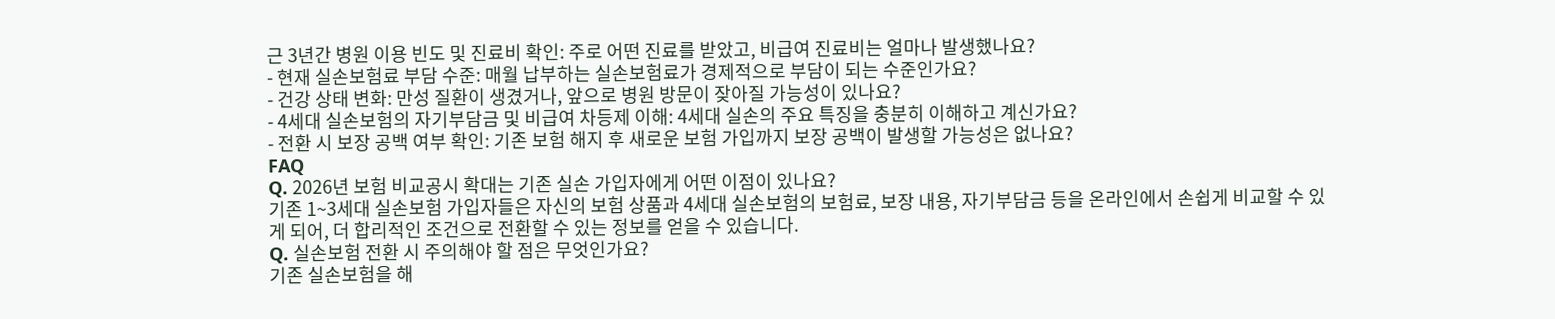근 3년간 병원 이용 빈도 및 진료비 확인: 주로 어떤 진료를 받았고, 비급여 진료비는 얼마나 발생했나요?
- 현재 실손보험료 부담 수준: 매월 납부하는 실손보험료가 경제적으로 부담이 되는 수준인가요?
- 건강 상태 변화: 만성 질환이 생겼거나, 앞으로 병원 방문이 잦아질 가능성이 있나요?
- 4세대 실손보험의 자기부담금 및 비급여 차등제 이해: 4세대 실손의 주요 특징을 충분히 이해하고 계신가요?
- 전환 시 보장 공백 여부 확인: 기존 보험 해지 후 새로운 보험 가입까지 보장 공백이 발생할 가능성은 없나요?
FAQ
Q. 2026년 보험 비교공시 확대는 기존 실손 가입자에게 어떤 이점이 있나요?
기존 1~3세대 실손보험 가입자들은 자신의 보험 상품과 4세대 실손보험의 보험료, 보장 내용, 자기부담금 등을 온라인에서 손쉽게 비교할 수 있게 되어, 더 합리적인 조건으로 전환할 수 있는 정보를 얻을 수 있습니다.
Q. 실손보험 전환 시 주의해야 할 점은 무엇인가요?
기존 실손보험을 해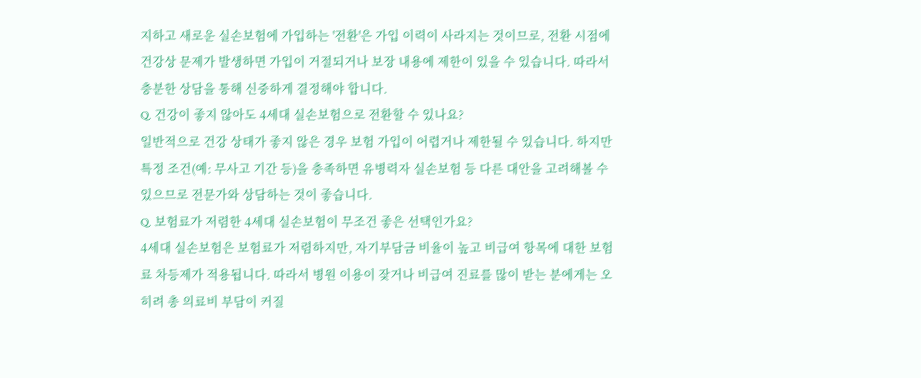지하고 새로운 실손보험에 가입하는 '전환'은 가입 이력이 사라지는 것이므로, 전환 시점에 건강상 문제가 발생하면 가입이 거절되거나 보장 내용에 제한이 있을 수 있습니다. 따라서 충분한 상담을 통해 신중하게 결정해야 합니다.
Q. 건강이 좋지 않아도 4세대 실손보험으로 전환할 수 있나요?
일반적으로 건강 상태가 좋지 않은 경우 보험 가입이 어렵거나 제한될 수 있습니다. 하지만 특정 조건(예: 무사고 기간 등)을 충족하면 유병력자 실손보험 등 다른 대안을 고려해볼 수 있으므로 전문가와 상담하는 것이 좋습니다.
Q. 보험료가 저렴한 4세대 실손보험이 무조건 좋은 선택인가요?
4세대 실손보험은 보험료가 저렴하지만, 자기부담금 비율이 높고 비급여 항목에 대한 보험료 차등제가 적용됩니다. 따라서 병원 이용이 잦거나 비급여 진료를 많이 받는 분에게는 오히려 총 의료비 부담이 커질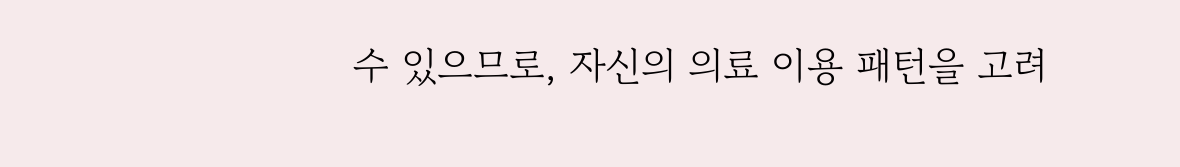수 있으므로, 자신의 의료 이용 패턴을 고려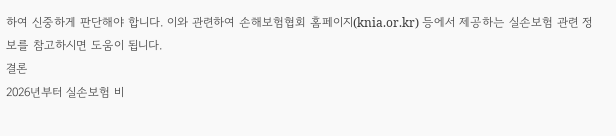하여 신중하게 판단해야 합니다. 이와 관련하여 손해보험협회 홈페이지(knia.or.kr) 등에서 제공하는 실손보험 관련 정보를 참고하시면 도움이 됩니다.
결론
2026년부터 실손보험 비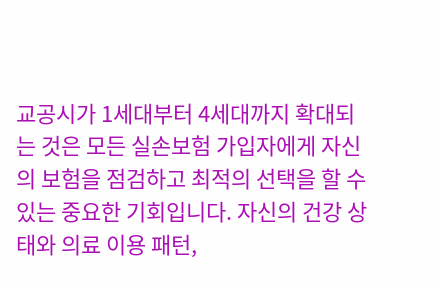교공시가 1세대부터 4세대까지 확대되는 것은 모든 실손보험 가입자에게 자신의 보험을 점검하고 최적의 선택을 할 수 있는 중요한 기회입니다. 자신의 건강 상태와 의료 이용 패턴,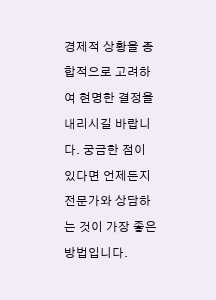경제적 상황을 종합적으로 고려하여 현명한 결정을 내리시길 바랍니다. 궁금한 점이 있다면 언제든지 전문가와 상담하는 것이 가장 좋은 방법입니다.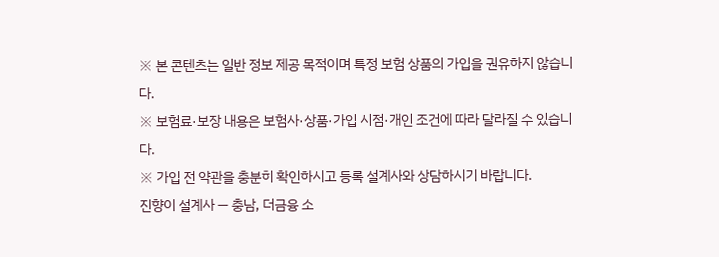※ 본 콘텐츠는 일반 정보 제공 목적이며 특정 보험 상품의 가입을 권유하지 않습니다.
※ 보험료·보장 내용은 보험사·상품·가입 시점·개인 조건에 따라 달라질 수 있습니다.
※ 가입 전 약관을 충분히 확인하시고 등록 설계사와 상담하시기 바랍니다.
진향이 설계사 — 충남, 더금융 소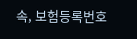속, 보험등록번호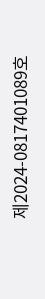제2024-0817401089호